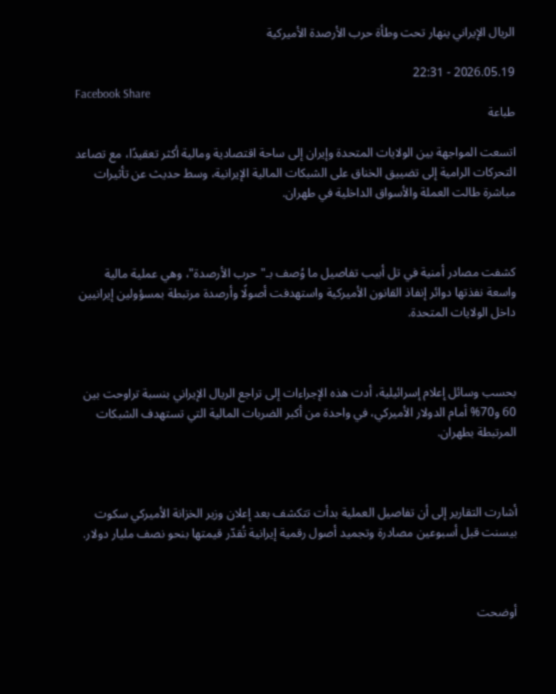الريال الإيراني ينهار تحت وطأة حرب الأرصدة الأميركية

2026.05.19 - 22:31
Facebook Share
طباعة

اتسعت المواجهة بين الولايات المتحدة وإيران إلى ساحة اقتصادية ومالية أكثر تعقيدًا، مع تصاعد التحركات الرامية إلى تضييق الخناق على الشبكات المالية الإيرانية، وسط حديث عن تأثيرات مباشرة طالت العملة والأسواق الداخلية في طهران.



كشفت مصادر أمنية في تل أبيب تفاصيل ما وُصف بـ"حرب الأرصدة"، وهي عملية مالية واسعة نفذتها دوائر إنفاذ القانون الأميركية واستهدفت أصولًا وأرصدة مرتبطة بمسؤولين إيرانيين داخل الولايات المتحدة.



بحسب وسائل إعلام إسرائيلية، أدت هذه الإجراءات إلى تراجع الريال الإيراني بنسبة تراوحت بين 60 و70% أمام الدولار الأميركي، في واحدة من أكبر الضربات المالية التي تستهدف الشبكات المرتبطة بطهران.



أشارت التقارير إلى أن تفاصيل العملية بدأت تتكشف بعد إعلان وزير الخزانة الأميركي سكوت بيسنت قبل أسبوعين مصادرة وتجميد أصول رقمية إيرانية تُقدّر قيمتها بنحو نصف مليار دولار.



أوضحت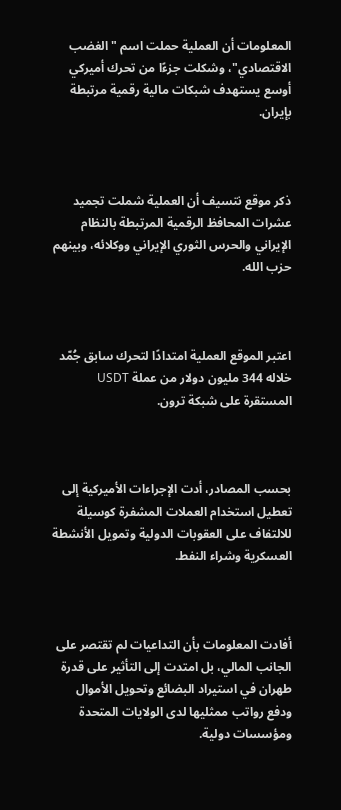المعلومات أن العملية حملت اسم "الغضب الاقتصادي"، وشكلت جزءًا من تحرك أميركي أوسع يستهدف شبكات مالية رقمية مرتبطة بإيران.



ذكر موقع نتسيف أن العملية شملت تجميد عشرات المحافظ الرقمية المرتبطة بالنظام الإيراني والحرس الثوري الإيراني ووكلائه، وبينهم حزب الله.



اعتبر الموقع العملية امتدادًا لتحرك سابق جُمّد خلاله 344 مليون دولار من عملة USDT المستقرة على شبكة ترون.



بحسب المصادر، أدت الإجراءات الأميركية إلى تعطيل استخدام العملات المشفرة كوسيلة للالتفاف على العقوبات الدولية وتمويل الأنشطة العسكرية وشراء النفط.



أفادت المعلومات بأن التداعيات لم تقتصر على الجانب المالي، بل امتدت إلى التأثير على قدرة طهران في استيراد البضائع وتحويل الأموال ودفع رواتب ممثليها لدى الولايات المتحدة ومؤسسات دولية.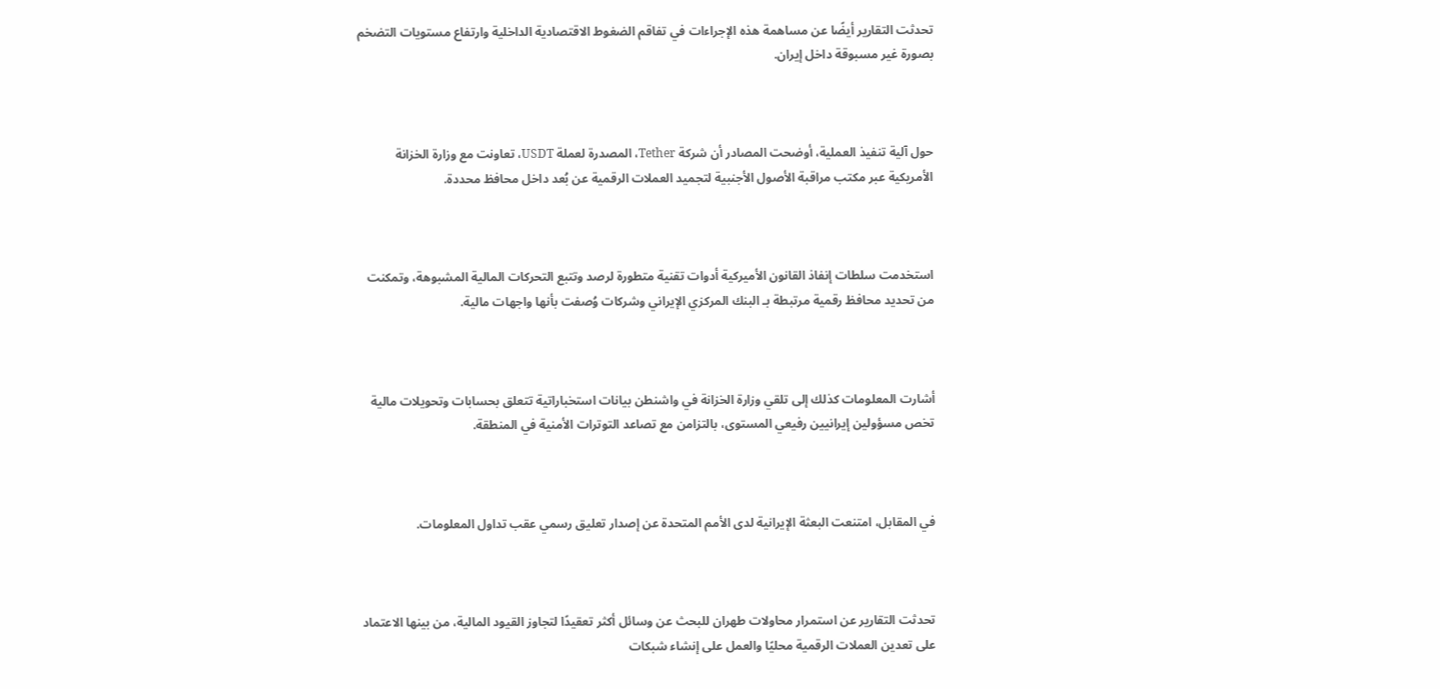تحدثت التقارير أيضًا عن مساهمة هذه الإجراءات في تفاقم الضغوط الاقتصادية الداخلية وارتفاع مستويات التضخم بصورة غير مسبوقة داخل إيران.



حول آلية تنفيذ العملية، أوضحت المصادر أن شركة Tether، المصدرة لعملة USDT، تعاونت مع وزارة الخزانة الأمريكية عبر مكتب مراقبة الأصول الأجنبية لتجميد العملات الرقمية عن بُعد داخل محافظ محددة.



استخدمت سلطات إنفاذ القانون الأميركية أدوات تقنية متطورة لرصد وتتبع التحركات المالية المشبوهة، وتمكنت من تحديد محافظ رقمية مرتبطة بـ البنك المركزي الإيراني وشركات وُصفت بأنها واجهات مالية.



أشارت المعلومات كذلك إلى تلقي وزارة الخزانة في واشنطن بيانات استخباراتية تتعلق بحسابات وتحويلات مالية تخص مسؤولين إيرانيين رفيعي المستوى، بالتزامن مع تصاعد التوترات الأمنية في المنطقة.



في المقابل، امتنعت البعثة الإيرانية لدى الأمم المتحدة عن إصدار تعليق رسمي عقب تداول المعلومات.



تحدثت التقارير عن استمرار محاولات طهران للبحث عن وسائل أكثر تعقيدًا لتجاوز القيود المالية، من بينها الاعتماد على تعدين العملات الرقمية محليًا والعمل على إنشاء شبكات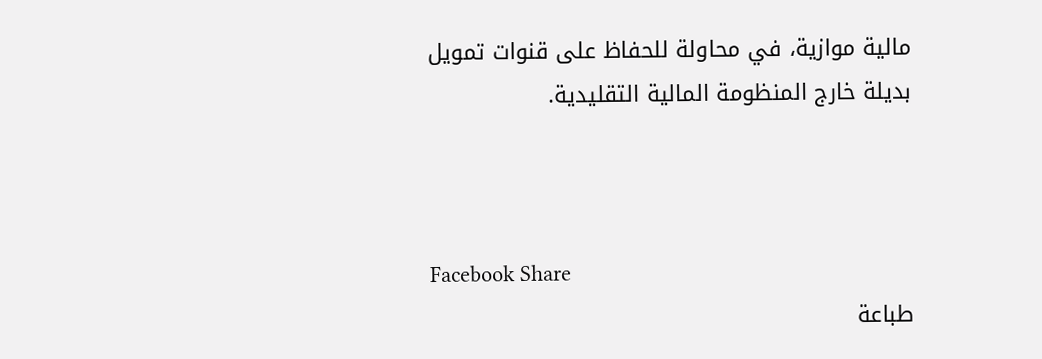مالية موازية، في محاولة للحفاظ على قنوات تمويل بديلة خارج المنظومة المالية التقليدية.



Facebook Share
طباعة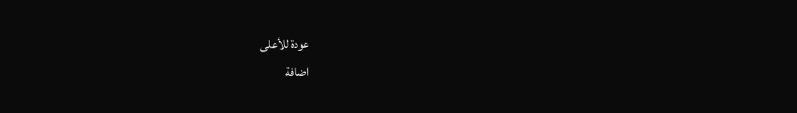عودة للأعلى
اضافة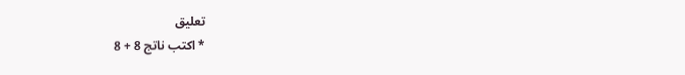تعليق
* اكتب ناتج 8 + 8